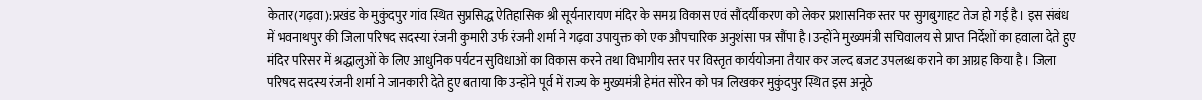केतार(गढ़वा):प्रखंड के मुकुंदपुर गांव स्थित सुप्रसिद्ध ऐतिहासिक श्री सूर्यनारायण मंदिर के समग्र विकास एवं सौंदर्यीकरण को लेकर प्रशासनिक स्तर पर सुगबुगाहट तेज हो गई है। इस संबंध में भवनाथपुर की जिला परिषद सदस्या रंजनी कुमारी उर्फ रंजनी शर्मा ने गढ़वा उपायुक्त को एक औपचारिक अनुशंसा पत्र सौंपा है।उन्होंने मुख्यमंत्री सचिवालय से प्राप्त निर्देशों का हवाला देते हुए मंदिर परिसर में श्रद्धालुओं के लिए आधुनिक पर्यटन सुविधाओं का विकास करने तथा विभागीय स्तर पर विस्तृत कार्ययोजना तैयार कर जल्द बजट उपलब्ध कराने का आग्रह किया है। जिला परिषद सदस्य रंजनी शर्मा ने जानकारी देते हुए बताया कि उन्होंने पूर्व में राज्य के मुख्यमंत्री हेमंत सोरेन को पत्र लिखकर मुकुंदपुर स्थित इस अनूठे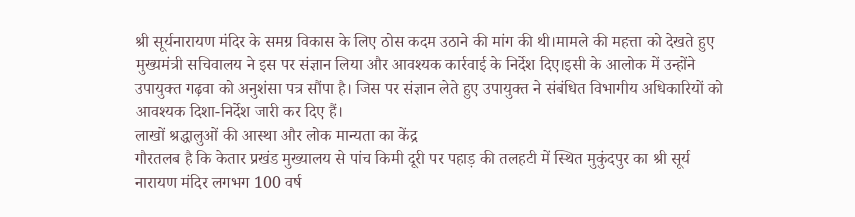श्री सूर्यनारायण मंदिर के समग्र विकास के लिए ठोस कदम उठाने की मांग की थी।मामले की महत्ता को देखते हुए मुख्यमंत्री सचिवालय ने इस पर संज्ञान लिया और आवश्यक कार्रवाई के निर्देश दिए।इसी के आलोक में उन्होंने उपायुक्त गढ़वा को अनुशंसा पत्र सौंपा है। जिस पर संज्ञान लेते हुए उपायुक्त ने संबंधित विभागीय अधिकारियों को आवश्यक दिशा-निर्देश जारी कर दिए हैं।
लाखों श्रद्धालुओं की आस्था और लोक मान्यता का केंद्र
गौरतलब है कि केतार प्रखंड मुख्यालय से पांच किमी दूरी पर पहाड़ की तलहटी में स्थित मुकुंदपुर का श्री सूर्य नारायण मंदिर लगभग 100 वर्ष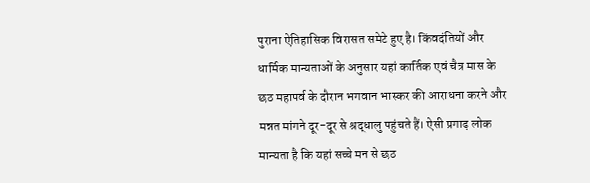पुराना ऐतिहासिक विरासत समेटे हुए है। किंवदंतियों और धार्मिक मान्यताओं के अनुसार यहां कार्तिक एवं चैत्र मास के छठ महापर्व के दौरान भगवान भास्कर की आराधना करने और मन्नत मांगने दूर-दूर से श्रद्धालु पहुंचते हैं। ऐसी प्रगाढ़ लोक मान्यता है कि यहां सच्चे मन से छठ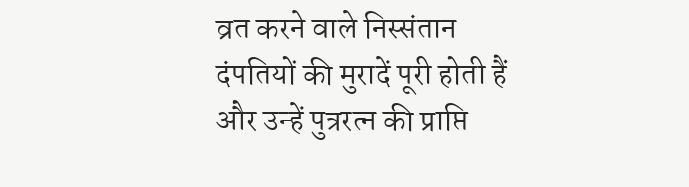व्रत करने वाले निस्संतान दंपतियों की मुरादें पूरी होती हैं और उन्हें पुत्ररत्न की प्राप्ति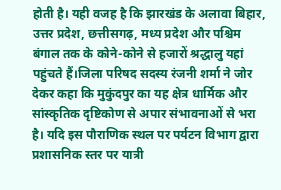होती है। यही वजह है कि झारखंड के अलावा बिहार, उत्तर प्रदेश, छत्तीसगढ़, मध्य प्रदेश और पश्चिम बंगाल तक के कोने-कोने से हजारों श्रद्धालु यहां पहुंचते हैं।जिला परिषद सदस्य रंजनी शर्मा ने जोर देकर कहा कि मुकुंदपुर का यह क्षेत्र धार्मिक और सांस्कृतिक दृष्टिकोण से अपार संभावनाओं से भरा है। यदि इस पौराणिक स्थल पर पर्यटन विभाग द्वारा प्रशासनिक स्तर पर यात्री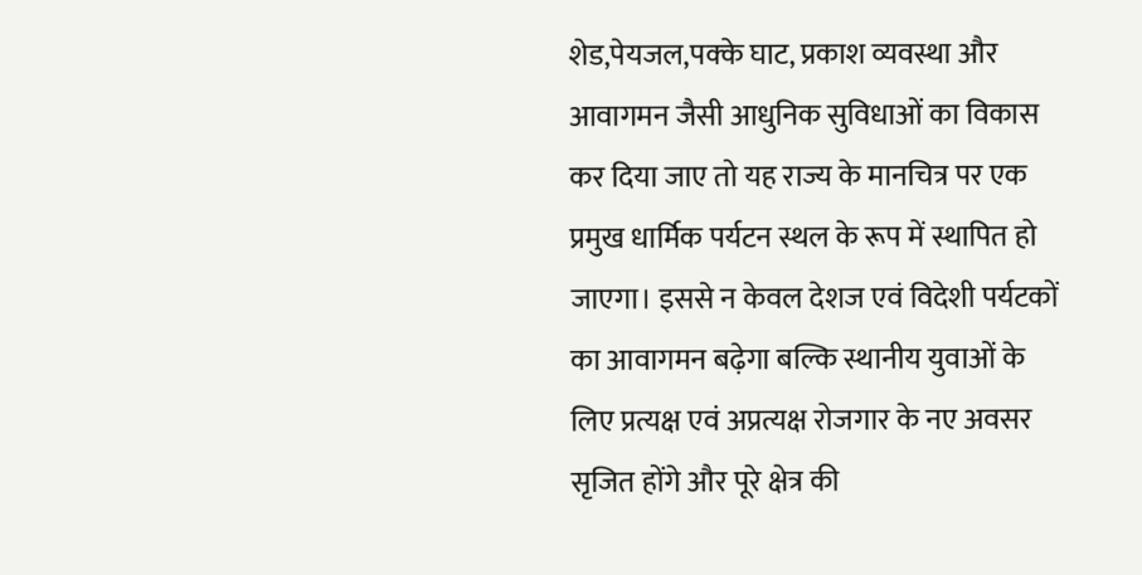शेड,पेयजल,पक्के घाट, प्रकाश व्यवस्था और आवागमन जैसी आधुनिक सुविधाओं का विकास कर दिया जाए तो यह राज्य के मानचित्र पर एक प्रमुख धार्मिक पर्यटन स्थल के रूप में स्थापित हो जाएगा। इससे न केवल देशज एवं विदेशी पर्यटकों का आवागमन बढ़ेगा बल्कि स्थानीय युवाओं के लिए प्रत्यक्ष एवं अप्रत्यक्ष रोजगार के नए अवसर सृजित होंगे और पूरे क्षेत्र की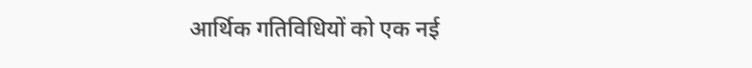आर्थिक गतिविधियों को एक नई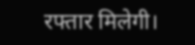रफ्तार मिलेगी।